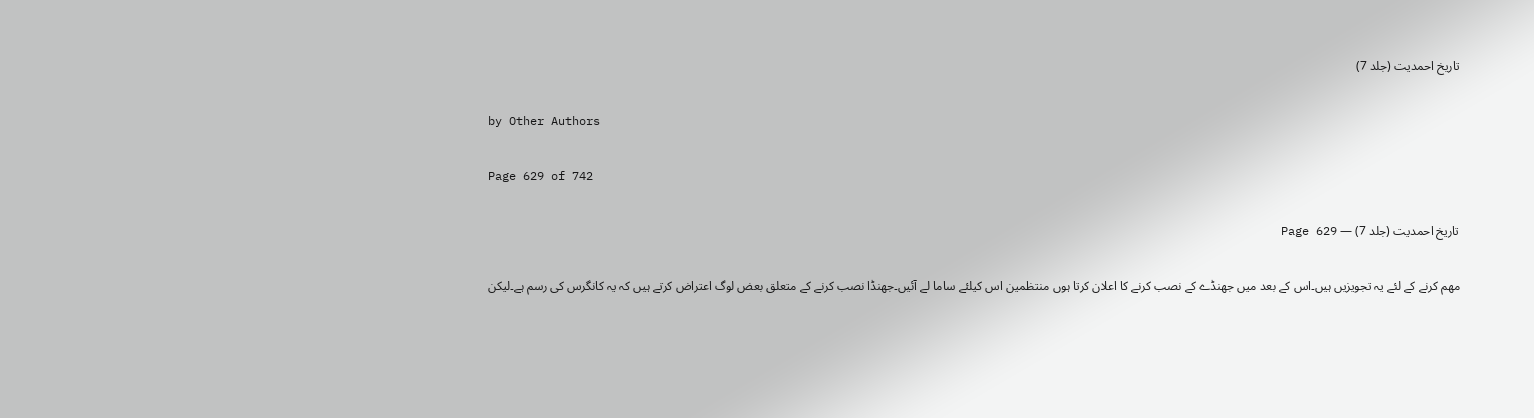تاریخ احمدیت (جلد 7)

by Other Authors

Page 629 of 742

تاریخ احمدیت (جلد 7) — Page 629

مهم کرنے کے لئے یہ تجویزیں ہیں۔اس کے بعد میں جھنڈے کے نصب کرنے کا اعلان کرتا ہوں منتظمین اس کیلئے ساما لے آئیں۔جھنڈا نصب کرنے کے متعلق بعض لوگ اعتراض کرتے ہیں کہ یہ کانگرس کی رسم ہے۔لیکن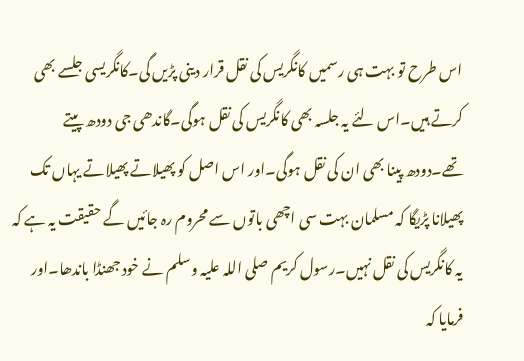اس طرح تو بہت ہی رسمیں کانگریس کی نقل قرار دینی پڑیں گی۔کانگریسی جلسے بھی کرتے ہیں۔اس لئے یہ جلسہ بھی کانگریس کی نقل ہوگی۔گاندھی جی دودھ پیتے تھے۔دودھ پینا بھی ان کی نقل ہوگی۔اور اس اصل کو پھیلاتے پھیلاتے یہاں تک پھیلانا پڑیگا کہ مسلمان بہت سی اچھی باتوں سے محروم رہ جائیں گے حقیقت یہ ہے کہ یہ کانگریس کی نقل نہیں۔رسول کریم صلی اللہ علیہ وسلم نے خود جھنڈا باندھا۔اور فرمایا کہ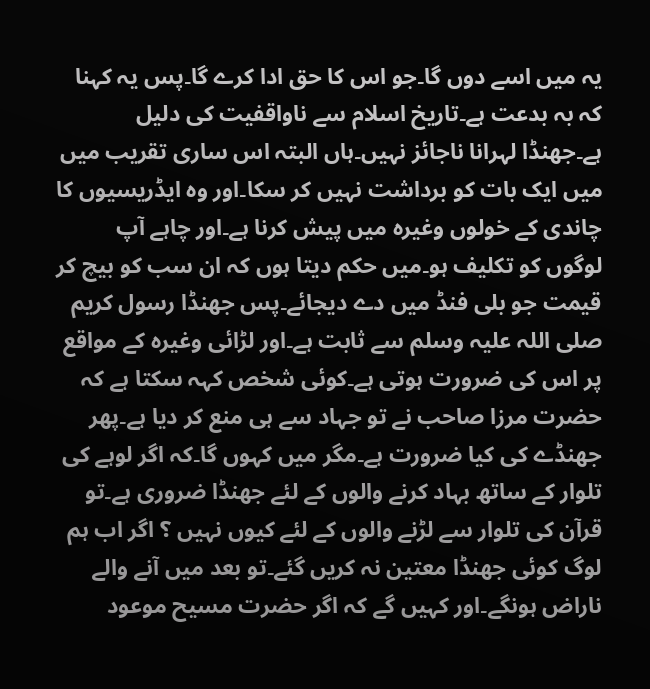یہ میں اسے دوں گا۔جو اس کا حق ادا کرے گا۔پس یہ کہنا کہ بہ بدعت ہے۔تاریخ اسلام سے ناواقفیت کی دلیل ہے۔جھنڈا لہرانا ناجائز نہیں۔ہاں البتہ اس ساری تقریب میں میں ایک بات کو برداشت نہیں کر سکا۔اور وہ ایڈریسیوں کا چاندی کے خولوں وغیرہ میں پیش کرنا ہے۔اور چاہے آپ لوگوں کو تکلیف ہو۔میں حکم دیتا ہوں کہ ان سب کو بیچ کر قیمت جو بلی فنڈ میں دے دیجائے۔پس جھنڈا رسول کریم صلی اللہ علیہ وسلم سے ثابت ہے۔اور لڑائی وغیرہ کے مواقع پر اس کی ضرورت ہوتی ہے۔کوئی شخص کہہ سکتا ہے کہ حضرت مرزا صاحب نے تو جہاد سے ہی منع کر دیا ہے۔پھر جھنڈے کی کیا ضرورت ہے۔مگر میں کہوں گا۔کہ اگر لوہے کی تلوار کے ساتھ بہاد کرنے والوں کے لئے جھنڈا ضروری ہے۔تو قرآن کی تلوار سے لڑنے والوں کے لئے کیوں نہیں ؟ اگر اب ہم لوگ کوئی جھنڈا معتین نہ کریں گئے۔تو بعد میں آنے والے ناراض ہونگے۔اور کہیں گے کہ اگر حضرت مسیح موعود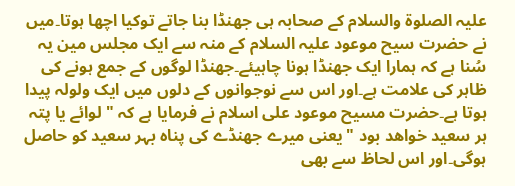علیہ الصلوۃ والسلام کے صحابہ ہی جھنڈا بنا جاتے توکیا اچھا ہوتا۔میں نے حضرت سیح موعود علیہ السلام کے منہ سے ایک مجلس مین یہ سُنا ہے کہ ہمارا ایک جھنڈا ہونا چاہیئے۔جھنڈا لوگوں کے جمع ہونے کی ظاہر کی علامت ہے۔اور اس سے نوجوانوں کے دلوں میں ایک ولولہ پیدا ہوتا ہے۔حضرت مسیح موعود علی اسلام نے فرمایا ہے کہ " لوائے یا پتہ ہر سعید خواهد بود " یعنی میرے جھنڈے کی پناہ بہر سعید کو حاصل ہوگی۔اور اس لحاظ سے بھی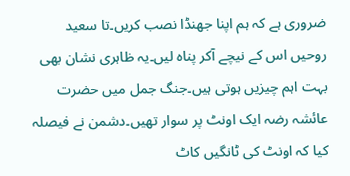ضروری ہے کہ ہم اپنا جھنڈا نصب کریں۔تا سعید روحیں اس کے نیچے آکر پناہ لیں۔یہ ظاہری نشان بھی بہت اہم چیزیں ہوتی ہیں۔جنگ جمل میں حضرت عائشہ رضہ ایک اونٹ پر سوار تھیں۔دشمن نے فیصلہ کیا کہ اونٹ کی ٹانگیں کاٹ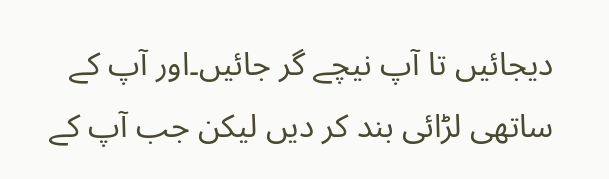دیجائیں تا آپ نیچے گر جائیں۔اور آپ کے ساتھی لڑائی بند کر دیں لیکن جب آپ کے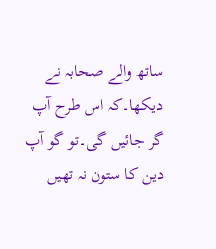ساتھ والے صحابہ نے دیکھا۔کہ اس طرح آپ گر جائیں گی۔تو گو آپ دین کا ستون نہ تھیں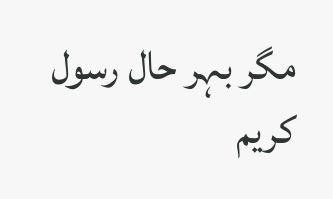مگر بہر حال رسول کریم